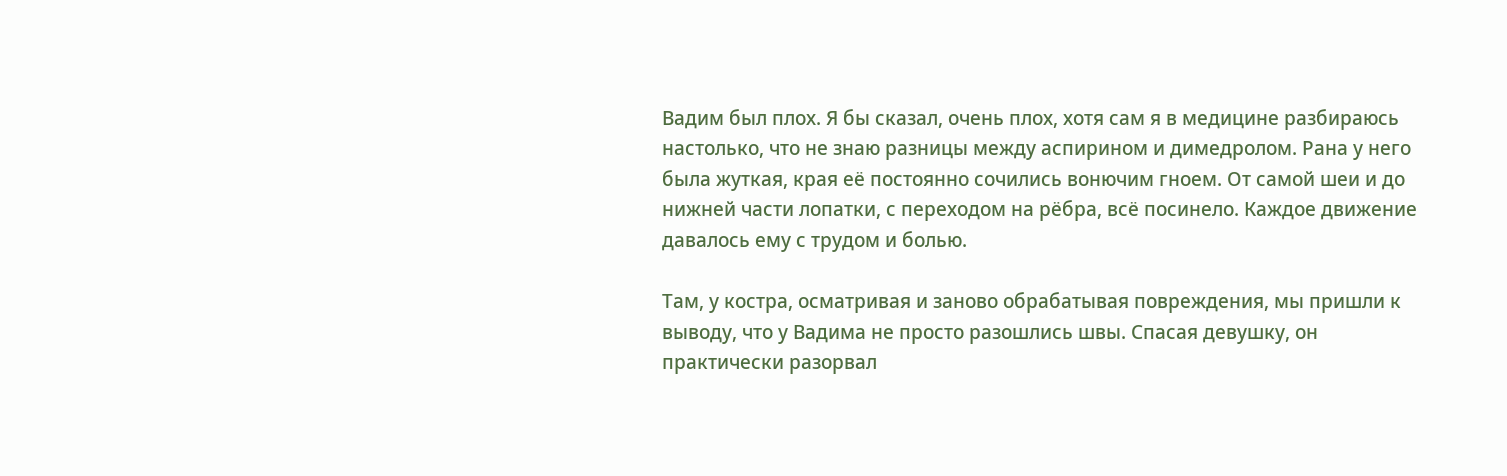Вадим был плох. Я бы сказал, очень плох, хотя сам я в медицине разбираюсь настолько, что не знаю разницы между аспирином и димедролом. Рана у него была жуткая, края её постоянно сочились вонючим гноем. От самой шеи и до нижней части лопатки, с переходом на рёбра, всё посинело. Каждое движение давалось ему с трудом и болью.

Там, у костра, осматривая и заново обрабатывая повреждения, мы пришли к выводу, что у Вадима не просто разошлись швы. Спасая девушку, он практически разорвал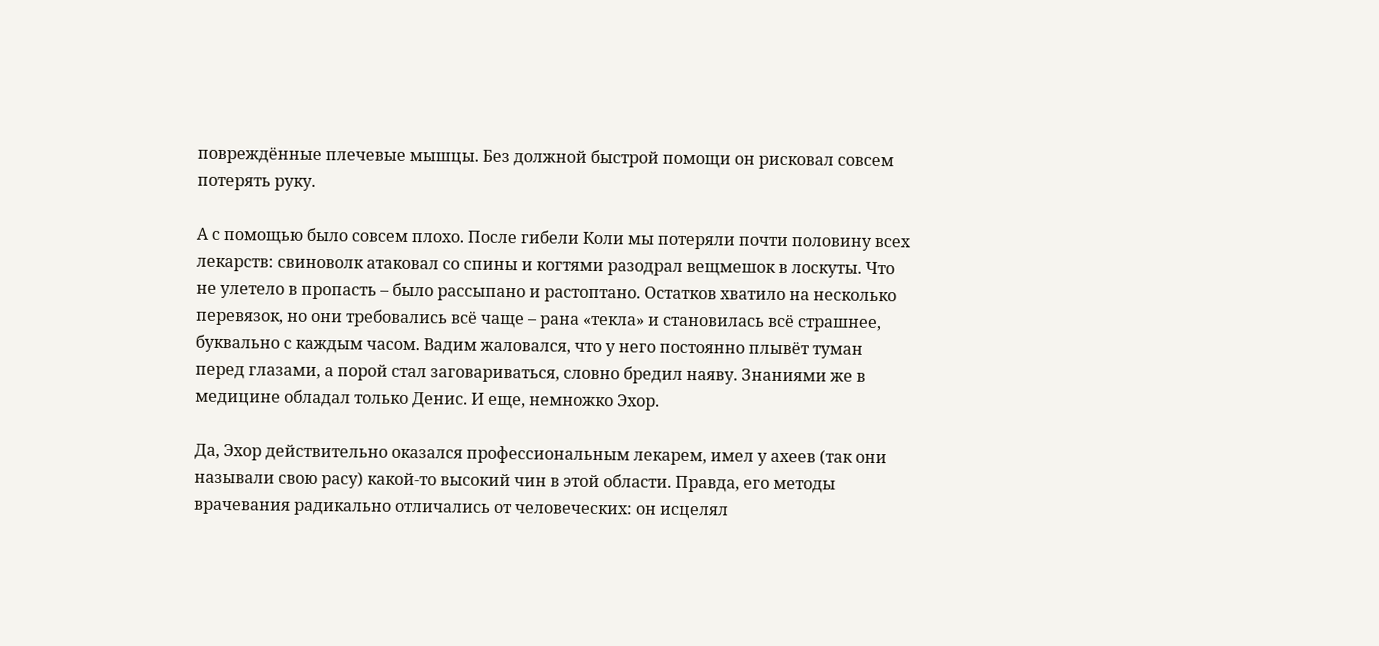повреждённые плечевые мышцы. Без должной быстрой помощи он рисковал совсем потерять руку.

А с помощью было совсем плохо. После гибели Коли мы потеряли почти половину всех лекарств: свиноволк атаковал со спины и когтями разодрал вещмешок в лоскуты. Что не улетело в пропасть – было рассыпано и растоптано. Остатков хватило на несколько перевязок, но они требовались всё чаще – рана «текла» и становилась всё страшнее, буквально с каждым часом. Вадим жаловался, что у него постоянно плывёт туман перед глазами, а порой стал заговариваться, словно бредил наяву. Знаниями же в медицине обладал только Денис. И еще, немножко Эхор.

Да, Эхор действительно оказался профессиональным лекарем, имел у ахеев (так они называли свою расу) какой-то высокий чин в этой области. Правда, его методы врачевания радикально отличались от человеческих: он исцелял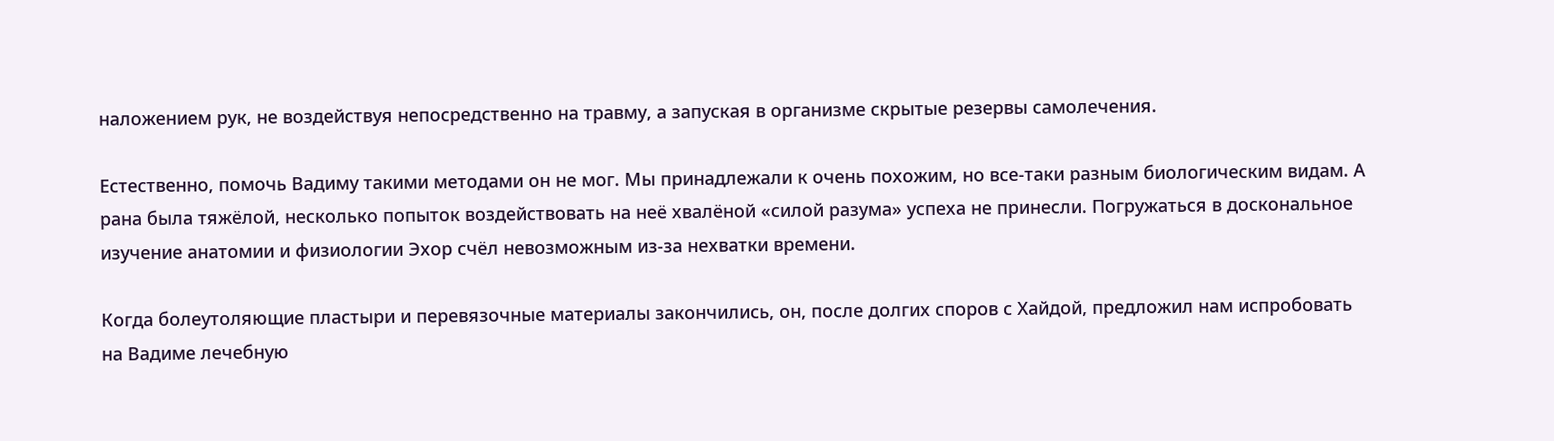наложением рук, не воздействуя непосредственно на травму, а запуская в организме скрытые резервы самолечения.

Естественно, помочь Вадиму такими методами он не мог. Мы принадлежали к очень похожим, но все-таки разным биологическим видам. А рана была тяжёлой, несколько попыток воздействовать на неё хвалёной «силой разума» успеха не принесли. Погружаться в доскональное изучение анатомии и физиологии Эхор счёл невозможным из-за нехватки времени.

Когда болеутоляющие пластыри и перевязочные материалы закончились, он, после долгих споров с Хайдой, предложил нам испробовать на Вадиме лечебную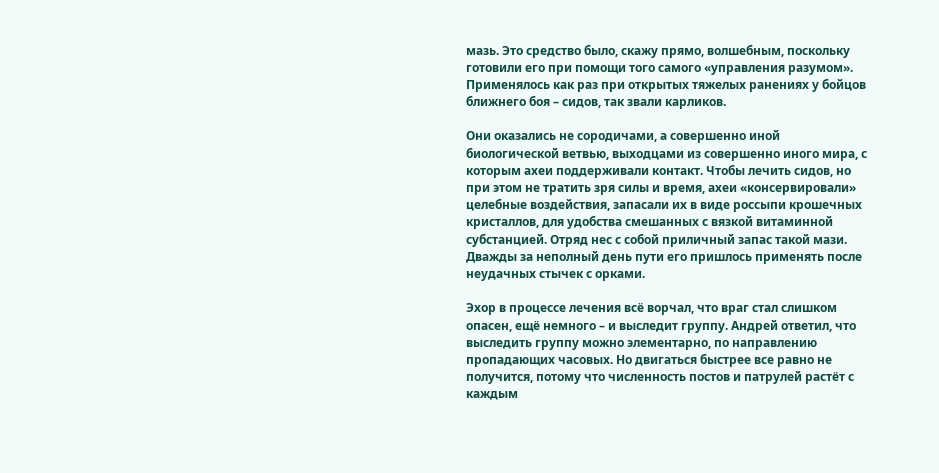мазь. Это средство было, скажу прямо, волшебным, поскольку готовили его при помощи того самого «управления разумом». Применялось как раз при открытых тяжелых ранениях у бойцов ближнего боя – сидов, так звали карликов.

Они оказались не сородичами, а совершенно иной биологической ветвью, выходцами из совершенно иного мира, с которым ахеи поддерживали контакт. Чтобы лечить сидов, но при этом не тратить зря силы и время, ахеи «консервировали» целебные воздействия, запасали их в виде россыпи крошечных кристаллов, для удобства смешанных с вязкой витаминной субстанцией. Отряд нес с собой приличный запас такой мази. Дважды за неполный день пути его пришлось применять после неудачных стычек с орками.

Эхор в процессе лечения всё ворчал, что враг стал слишком опасен, ещё немного – и выследит группу. Андрей ответил, что выследить группу можно элементарно, по направлению пропадающих часовых. Но двигаться быстрее все равно не получится, потому что численность постов и патрулей растёт с каждым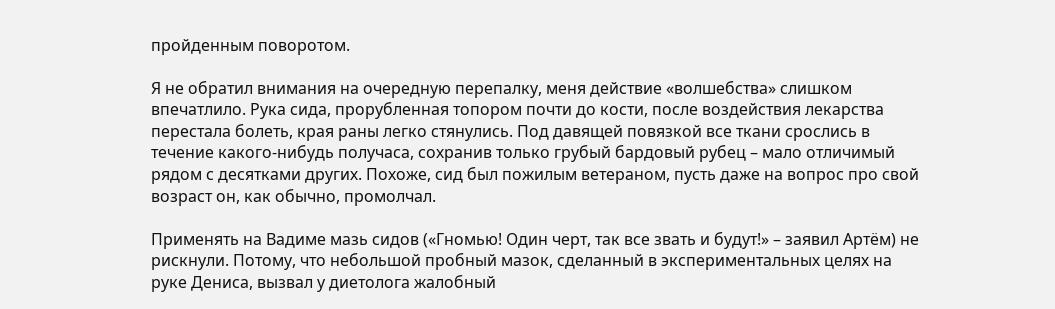пройденным поворотом.

Я не обратил внимания на очередную перепалку, меня действие «волшебства» слишком впечатлило. Рука сида, прорубленная топором почти до кости, после воздействия лекарства перестала болеть, края раны легко стянулись. Под давящей повязкой все ткани срослись в течение какого-нибудь получаса, сохранив только грубый бардовый рубец – мало отличимый рядом с десятками других. Похоже, сид был пожилым ветераном, пусть даже на вопрос про свой возраст он, как обычно, промолчал.

Применять на Вадиме мазь сидов («Гномью! Один черт, так все звать и будут!» – заявил Артём) не рискнули. Потому, что небольшой пробный мазок, сделанный в экспериментальных целях на руке Дениса, вызвал у диетолога жалобный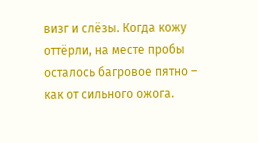визг и слёзы. Когда кожу оттёрли, на месте пробы осталось багровое пятно – как от сильного ожога.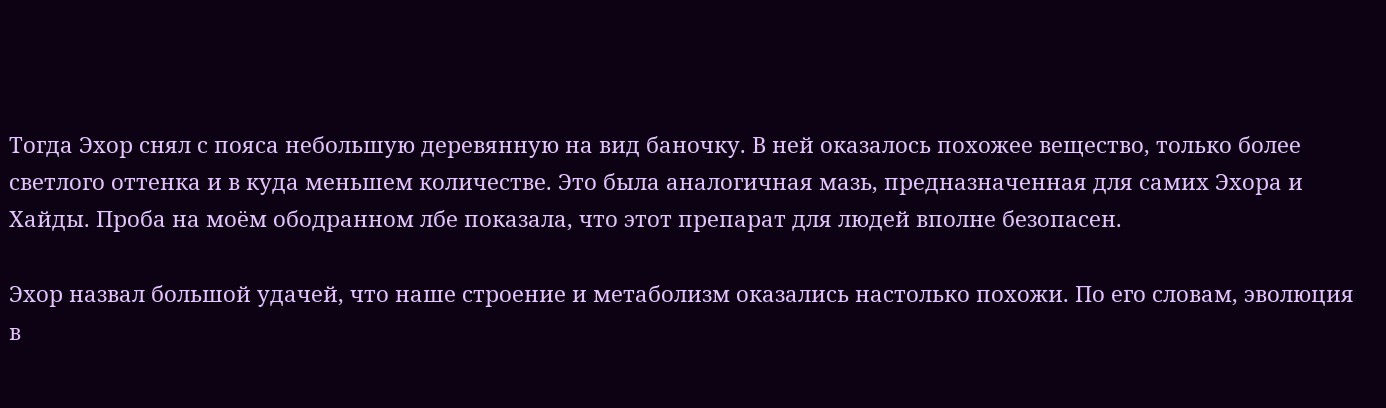Тогда Эхор снял с пояса небольшую деревянную на вид баночку. В ней оказалось похожее вещество, только более светлого оттенка и в куда меньшем количестве. Это была аналогичная мазь, предназначенная для самих Эхора и Хайды. Проба на моём ободранном лбе показала, что этот препарат для людей вполне безопасен.

Эхор назвал большой удачей, что наше строение и метаболизм оказались настолько похожи. По его словам, эволюция в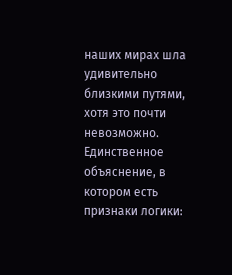наших мирах шла удивительно близкими путями, хотя это почти невозможно. Единственное объяснение, в котором есть признаки логики: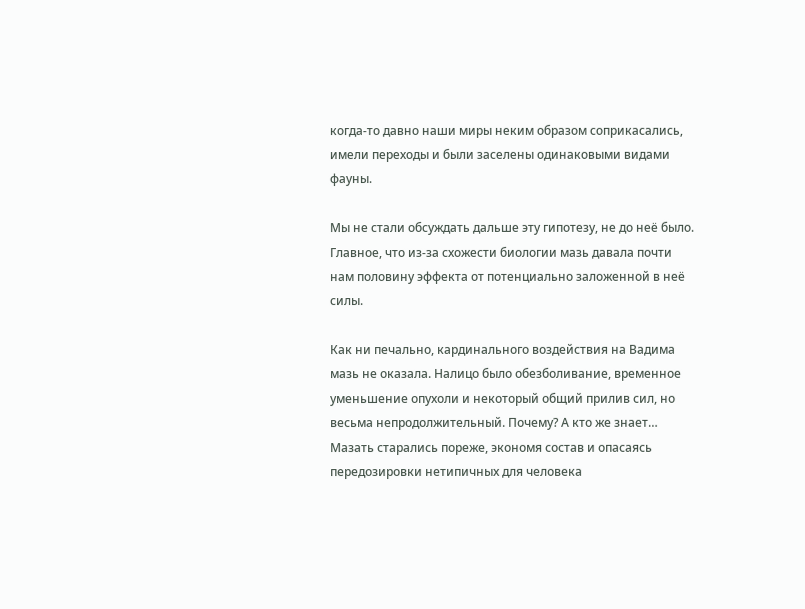когда-то давно наши миры неким образом соприкасались, имели переходы и были заселены одинаковыми видами фауны.

Мы не стали обсуждать дальше эту гипотезу, не до неё было. Главное, что из-за схожести биологии мазь давала почти нам половину эффекта от потенциально заложенной в неё силы.

Как ни печально, кардинального воздействия на Вадима мазь не оказала. Налицо было обезболивание, временное уменьшение опухоли и некоторый общий прилив сил, но весьма непродолжительный. Почему? А кто же знает… Мазать старались пореже, экономя состав и опасаясь передозировки нетипичных для человека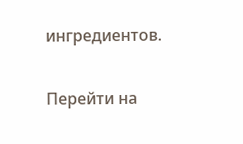ингредиентов.

Перейти на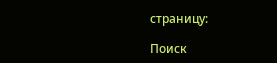страницу:

Поиск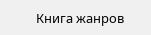Книга жанров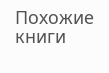Похожие книги